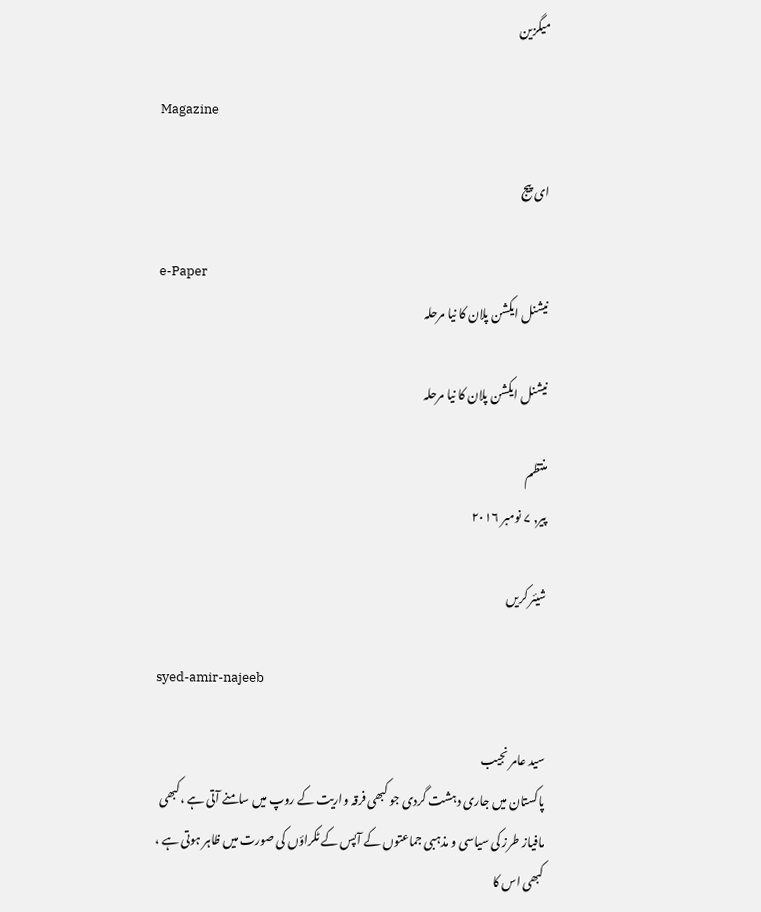میگزین

Magazine

ای پیج

e-Paper
نیشنل ایکشن پلان کا نیا مرحلہ

نیشنل ایکشن پلان کا نیا مرحلہ

منتظم
پیر, ۷ نومبر ۲۰۱۶

شیئر کریں

syed-amir-najeeb

سید عامر نجیب
پاکستان میں جاری دہشت گردی جو کبھی فرقہ واریت کے روپ میں سامنے آتی ہے ،کبھی مافیاز طرز کی سیاسی و مذہبی جماعتوں کے آپس کے ٹکراؤں کی صورت میں ظاہر ہوتی ہے ، کبھی اس کا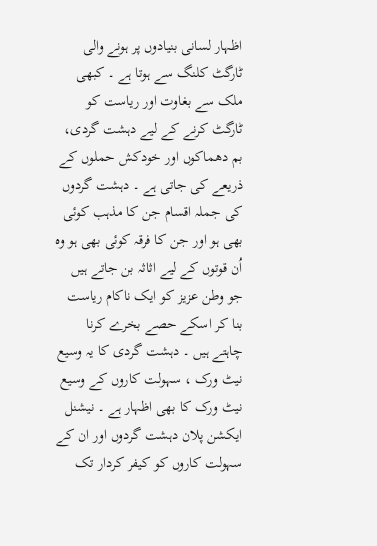اظہار لسانی بنیادوں پر ہونے والی ٹارگٹ کلنگ سے ہوتا ہے ۔ کبھی ملک سے بغاوت اور ریاست کو ٹارگٹ کرنے کے لیے دہشت گردی، بم دھماکوں اور خودکش حملوں کے ذریعے کی جاتی ہے ۔ دہشت گردوں کی جملہ اقسام جن کا مذہب کوئی بھی ہو اور جن کا فرقہ کوئی بھی ہو وہ اُن قوتوں کے لیے اثاثہ بن جاتے ہیں جو وطن عزیز کو ایک ناکام ریاست بنا کر اسکے حصے بخرے کرنا چاہتے ہیں ۔ دہشت گردی کا یہ وسیع نیٹ ورک ، سہولت کاروں کے وسیع نیٹ ورک کا بھی اظہار ہے ۔ نیشنل ایکشن پلان دہشت گردوں اور ان کے سہولت کاروں کو کیفر کردار تک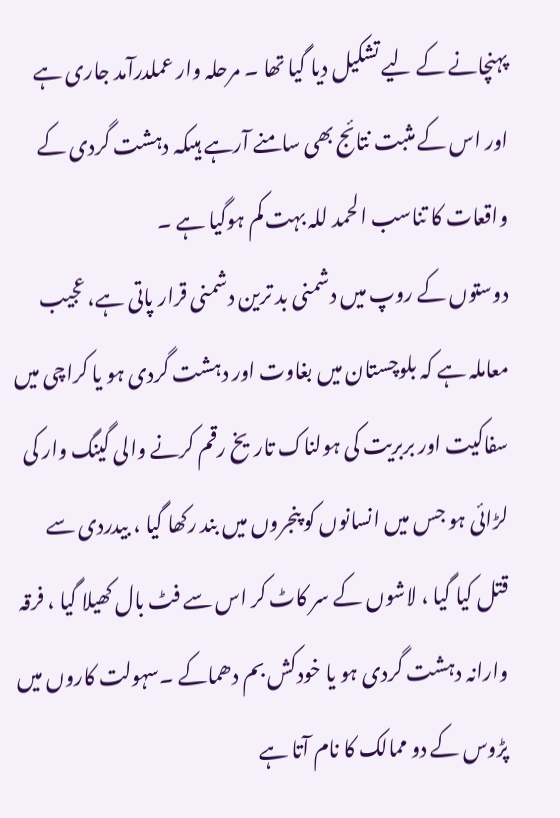پہنچانے کے لیے تشکیل دیا گیا تھا ۔ مرحلہ وار عملدرآمد جاری ہے اور اس کے مثبت نتائج بھی سامنے آرہے ہیںکہ دہشت گردی کے واقعات کا تناسب الحمد للہ بہت کم ہوگیا ہے ۔
دوستوں کے روپ میں دشمنی بد ترین دشمنی قرار پاتی ہے، عجیب معاملہ ہے کہ بلوچستان میں بغاوت اور دہشت گردی ہو یا کراچی میں سفاکیت اور بربریت کی ہولناک تاریخ رقم کرنے والی گینگ وار کی لڑائی ہو جس میں انسانوں کو پنجروں میں بند رکھا گیا ، بیدردی سے قتل کیا گیا ، لاشوں کے سر کاٹ کر اس سے فٹ بال کھیلا گیا ، فرقہ وارانہ دہشت گردی ہو یا خودکش بم دھماکے ۔سہولت کاروں میں پڑوس کے دو ممالک کا نام آتا ہے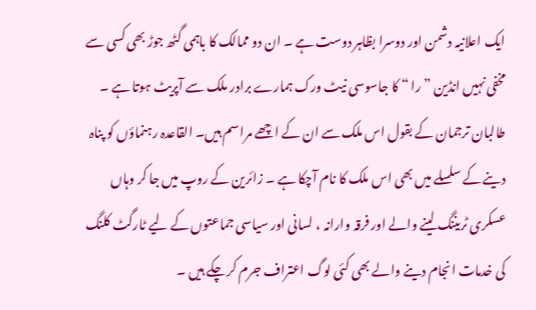ایک اعلانیہ دشمن اور دوسرا بظاہر دوست ہے ۔ ان دو ممالک کا باہمی گٹھ جوڑ بھی کسی سے مخفی نہیں انڈین ” را “ کا جاسوسی نیٹ ورک ہمارے برادر ملک سے آپریٹ ہوتا ہے ۔ طالبان ترجمان کے بقول اس ملک سے ان کے اچھے مراسم ہیں۔ القاعدہ رہنماؤں کو پناہ دینے کے سلسلے میں بھی اس ملک کا نام آچکا ہے ۔ زائرین کے روپ میں جا کر وہاں عسکری ٹریننگ لینے والے اور فرقہ وارانہ ، لسانی اور سیاسی جماعتوں کے لیے ٹارگٹ کلنگ کی خدمات انجام دینے والے بھی کئی لوگ اعتراف جرم کر چکے ہیں ۔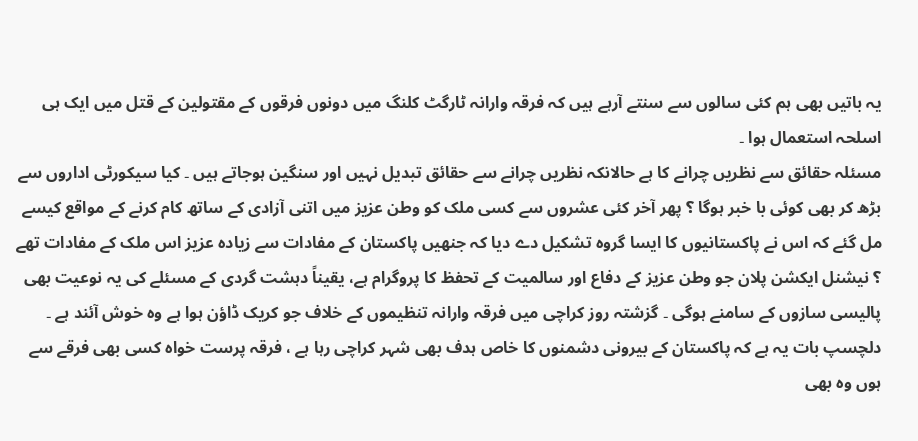یہ باتیں بھی ہم کئی سالوں سے سنتے آرہے ہیں کہ فرقہ وارانہ ٹارگٹ کلنگ میں دونوں فرقوں کے مقتولین کے قتل میں ایک ہی اسلحہ استعمال ہوا ۔
مسئلہ حقائق سے نظریں چرانے کا ہے حالانکہ نظریں چرانے سے حقائق تبدیل نہیں اور سنگین ہوجاتے ہیں ۔ کیا سیکورٹی اداروں سے بڑھ کر بھی کوئی با خبر ہوگا ؟ پھر آخر کئی عشروں سے کسی ملک کو وطن عزیز میں اتنی آزادی کے ساتھ کام کرنے کے مواقع کیسے مل گئے کہ اس نے پاکستانیوں کا ایسا گروہ تشکیل دے دیا کہ جنھیں پاکستان کے مفادات سے زیادہ عزیز اس ملک کے مفادات تھے ؟ نیشنل ایکشن پلان جو وطن عزیز کے دفاع اور سالمیت کے تحفظ کا پروگرام ہے، یقیناً دہشت گردی کے مسئلے کی یہ نوعیت بھی پالیسی سازوں کے سامنے ہوگی ۔ گزشتہ روز کراچی میں فرقہ وارانہ تنظیموں کے خلاف جو کریک ڈاؤن ہوا ہے وہ خوش آئند ہے ۔ دلچسپ بات یہ ہے کہ پاکستان کے بیرونی دشمنوں کا خاص ہدف بھی شہر کراچی رہا ہے ، فرقہ پرست خواہ کسی بھی فرقے سے ہوں وہ بھی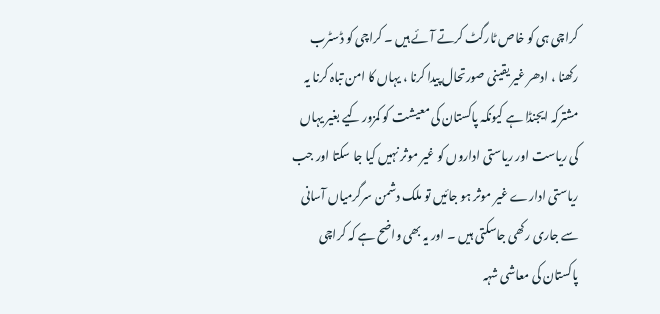کراچی ہی کو خاص ٹارگٹ کرتے آئے ہیں ۔ کراچی کو ڈسٹرب رکھنا ، ادھر غیر یقینی صورتحال پیدا کرنا ، یہاں کا امن تباہ کرنا یہ مشترکہ ایجنڈا ہے کیونکہ پاکستان کی معیشت کو کمزور کیے بغیر یہاں کی ریاست اور ریاستی اداروں کو غیر موثر نہیں کیا جا سکتا اور جب ریاستی ادارے غیر موثر ہو جائیں تو ملک دشمن سرگرمیاں آسانی سے جاری رکھی جاسکتی ہیں ۔ اور یہ بھی واضح ہے کہ کراچی پاکستان کی معاشی شہہ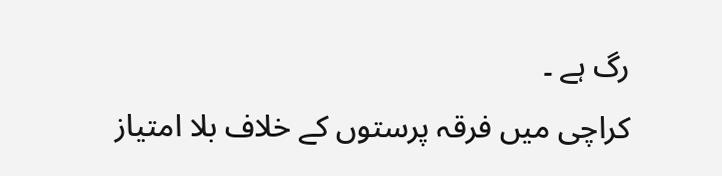رگ ہے ۔
کراچی میں فرقہ پرستوں کے خلاف بلا امتیاز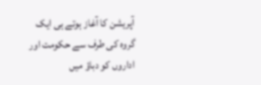آپریشن کا آغاز ہوتے ہی ایک گروہ کی طرف سے حکومت اور اداروں کو دباؤ میں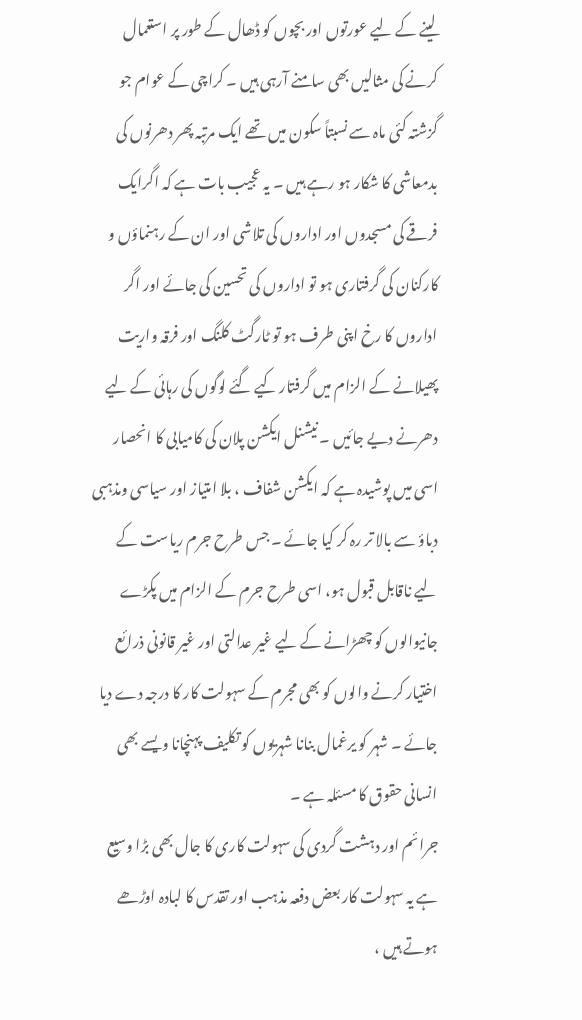لینے کے لیے عورتوں اور بچوں کو ڈھال کے طور پر استعمال کرنے کی مثالیں بھی سامنے آرہی ہیں ۔ کراچی کے عوام جو گزشتہ کئی ماہ سے نسبتاً سکون میں تھے ایک مرتبہ پھر دھرنوں کی بدمعاشی کا شکار ہو رہے ہیں ۔ یہ عجیب بات ہے کہ اگرایک فرقے کی مسجدوں اور اداروں کی تلاشی اور ان کے رہنماؤں و کارکنان کی گرفتاری ہو تو اداروں کی تحسین کی جائے اور اگر اداروں کا رخ اپنی طرف ہو تو ٹارگٹ کلنگ اور فرقہ واریت پھیلانے کے الزام میں گرفتار کیے گئے لوگوں کی رہائی کے لیے دھرنے دیے جائیں ۔ نیشنل ایکشن پلان کی کامیابی کا انحصار اسی میں پوشیدہ ہے کہ ایکشن شفاف ، بلا امتیاز اور سیاسی ومذہبی دباؤ سے بالا تر رہ کر کیا جائے ۔ جس طرح جرم ریاست کے لیے ناقابل قبول ہو، اسی طرح جرم کے الزام میں پکڑے جانیوالوں کو چھڑانے کے لیے غیر عدالتی اور غیر قانونی ذرائع اختیار کرنے والوں کو بھی مجرم کے سہولت کار کا درجہ دے دیا جائے ۔ شہر کو یرغمال بنانا شہریوں کو تکلیف پہنچانا ویسے بھی انسانی حقوق کا مسئلہ ہے ۔
جرائم اور دہشت گردی کی سہولت کاری کا جال بھی بڑا وسیع ہے یہ سہولت کار بعض دفعہ مذہب اور تقدس کا لبادہ اوڑھے ہوتے ہیں ،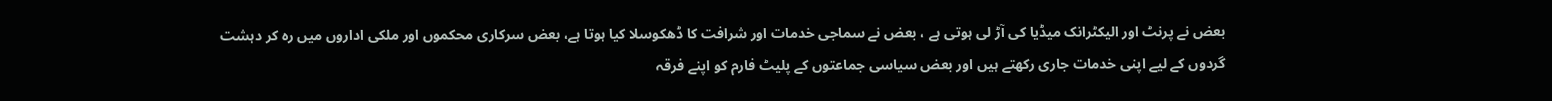بعض نے پرنٹ اور الیکٹرانک میڈیا کی آڑ لی ہوتی ہے ، بعض نے سماجی خدمات اور شرافت کا ڈھکوسلا کیا ہوتا ہے، بعض سرکاری محکموں اور ملکی اداروں میں رہ کر دہشت گردوں کے لیے اپنی خدمات جاری رکھتے ہیں اور بعض سیاسی جماعتوں کے پلیٹ فارم کو اپنے فرقہ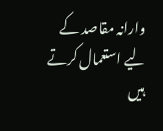وارانہ مقاصد کے لیے استعمال کرتے ہیں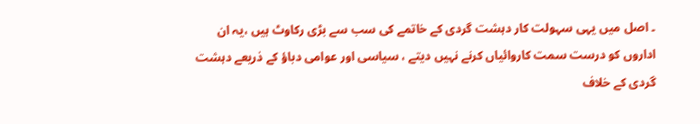۔ اصل میں یہی سہولت کار دہشت گردی کے خاتمے کی سب سے بڑی رکاوٹ ہیں ،یہ ان اداروں کو درست سمت کاروائیاں کرنے نہیں دیتے ، سیاسی اور عوامی دباؤ کے ذریعے دہشت گردی کے خلاف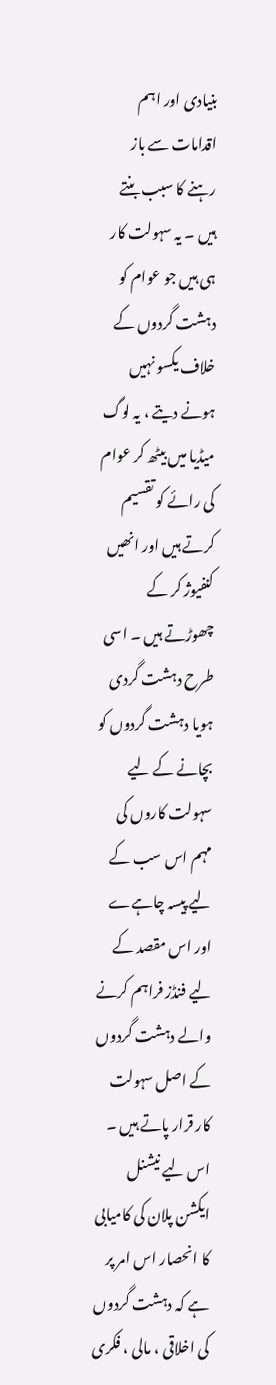بنیادی اور اہم اقدامات سے باز رہنے کا سبب بنتے ہیں ۔ یہ سہولت کار ہی ہیں جو عوام کو دہشت گردوں کے خلاف یکسو نہیں ہونے دیتے ، یہ لوگ میڈیا میں بیٹھ کر عوام کی رائے کو تقسیم کرتے ہیں اور انھیں کنفیوژ کر کے چھوڑتے ہیں ۔ اسی طرح دہشت گردی ہویا دہشت گردوں کو بچانے کے لیے سہولت کاروں کی مہم اس سب کے لیے پیسہ چاہےے اور اس مقصد کے لیے فنڈز فراہم کرنے والے دہشت گردوں کے اصل سہولت کار قرار پاتے ہیں ۔ اس لیے نیشنل ایکشن پلان کی کامیابی کا انحصار اس امر پر ہے کہ دہشت گردوں کی اخلاقی ، مالی ، فکری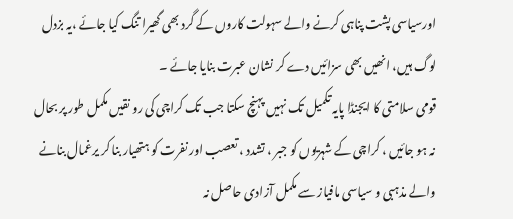اورسیاسی پشت پناہی کرنے والے سہولت کاروں کے گرد بھی گھیرا تنگ کیا جائے ،یہ بزدل لوگ ہیں، انھیں بھی سزائیں دے کر نشان عبرت بنایا جائے ۔
قومی سلامتی کا ایجنڈا پایہ تکمیل تک نہیں پہنچ سکتا جب تک کراچی کی رو نقیں مکمل طور پر بحال نہ ہو جائیں ، کراچی کے شہریوں کو جبر ، تشدد ، تعصب اور نفرت کو ہتھیار بنا کر یرغمال بنانے والے مذہبی و سیاسی مافیاز سے مکمل آزادی حاصل نہ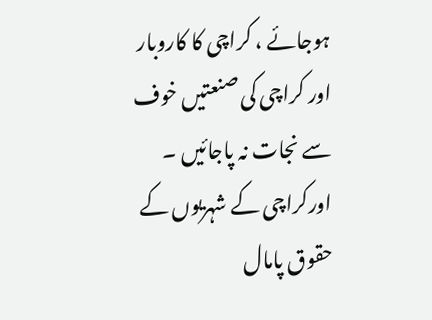ہوجائے ، کراچی کا کاروبار اور کراچی کی صنعتیں خوف سے نجات نہ پاجائیں ۔ اورکراچی کے شہریوں کے حقوق پامال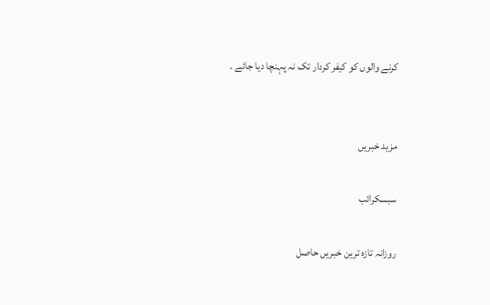کرنے والوں کو کیفر کردار تک نہ پہنچا دیا جائے ۔


مزید خبریں

سبسکرائب

روزانہ تازہ ترین خبریں حاصل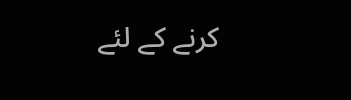کرنے کے لئے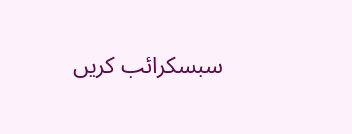سبسکرائب کریں